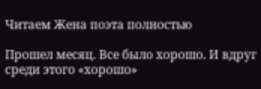Читаем Жена поэта полностью

Прошел месяц. Все было хорошо. И вдруг среди этого «хорошо»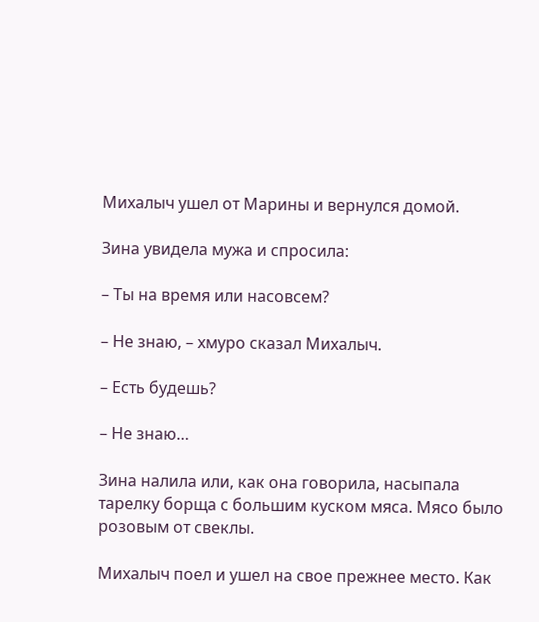Михалыч ушел от Марины и вернулся домой.

Зина увидела мужа и спросила:

– Ты на время или насовсем?

– Не знаю, – хмуро сказал Михалыч.

– Есть будешь?

– Не знаю…

Зина налила или, как она говорила, насыпала тарелку борща с большим куском мяса. Мясо было розовым от свеклы.

Михалыч поел и ушел на свое прежнее место. Как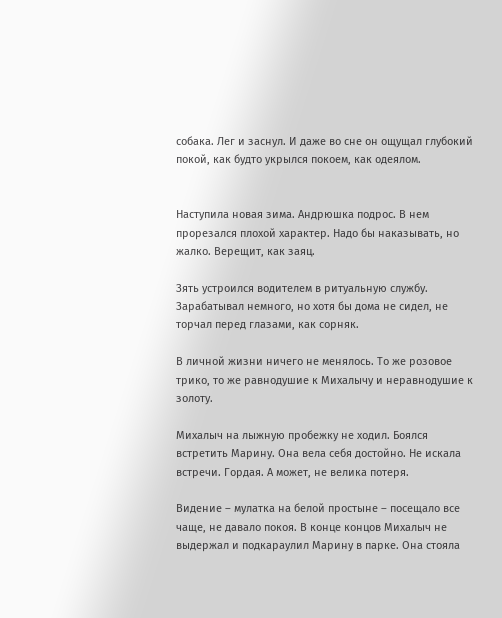собака. Лег и заснул. И даже во сне он ощущал глубокий покой, как будто укрылся покоем, как одеялом.


Наступила новая зима. Андрюшка подрос. В нем прорезался плохой характер. Надо бы наказывать, но жалко. Верещит, как заяц.

Зять устроился водителем в ритуальную службу. Зарабатывал немного, но хотя бы дома не сидел, не торчал перед глазами, как сорняк.

В личной жизни ничего не менялось. То же розовое трико, то же равнодушие к Михалычу и неравнодушие к золоту.

Михалыч на лыжную пробежку не ходил. Боялся встретить Марину. Она вела себя достойно. Не искала встречи. Гордая. А может, не велика потеря.

Видение – мулатка на белой простыне – посещало все чаще, не давало покоя. В конце концов Михалыч не выдержал и подкараулил Марину в парке. Она стояла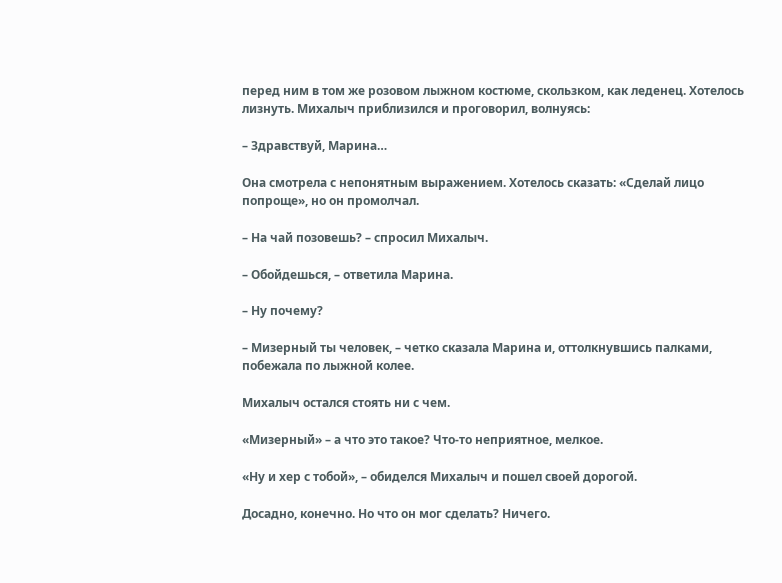перед ним в том же розовом лыжном костюме, скользком, как леденец. Хотелось лизнуть. Михалыч приблизился и проговорил, волнуясь:

– Здравствуй, Марина…

Она смотрела с непонятным выражением. Хотелось сказать: «Сделай лицо попроще», но он промолчал.

– На чай позовешь? – спросил Михалыч.

– Обойдешься, – ответила Марина.

– Ну почему?

– Мизерный ты человек, – четко сказала Марина и, оттолкнувшись палками, побежала по лыжной колее.

Михалыч остался стоять ни с чем.

«Мизерный» – а что это такое? Что-то неприятное, мелкое.

«Ну и хер с тобой», – обиделся Михалыч и пошел своей дорогой.

Досадно, конечно. Но что он мог сделать? Ничего.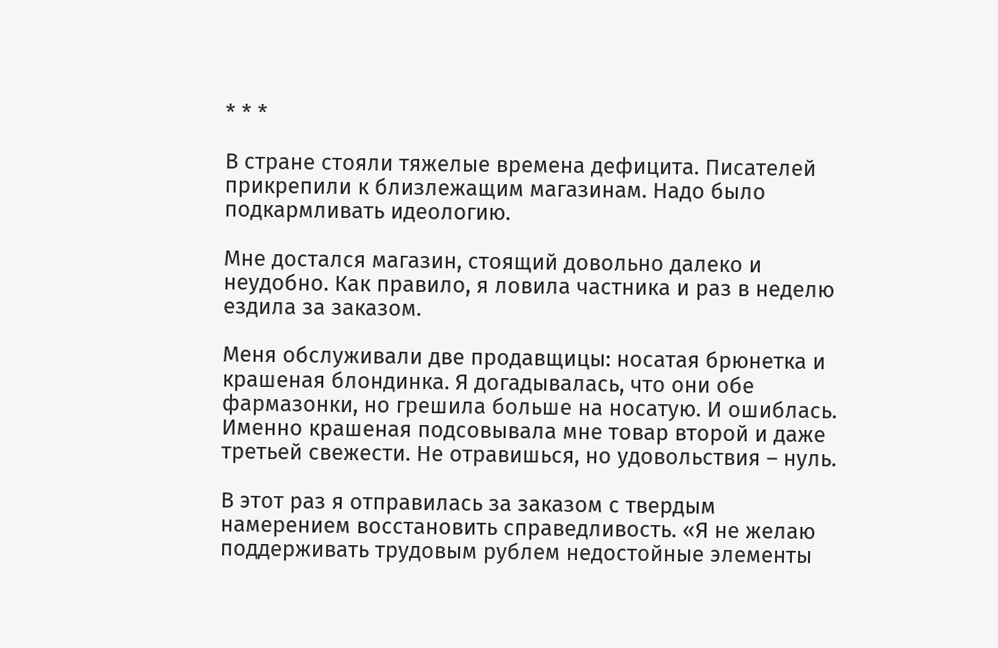* * *

В стране стояли тяжелые времена дефицита. Писателей прикрепили к близлежащим магазинам. Надо было подкармливать идеологию.

Мне достался магазин, стоящий довольно далеко и неудобно. Как правило, я ловила частника и раз в неделю ездила за заказом.

Меня обслуживали две продавщицы: носатая брюнетка и крашеная блондинка. Я догадывалась, что они обе фармазонки, но грешила больше на носатую. И ошиблась. Именно крашеная подсовывала мне товар второй и даже третьей свежести. Не отравишься, но удовольствия – нуль.

В этот раз я отправилась за заказом с твердым намерением восстановить справедливость. «Я не желаю поддерживать трудовым рублем недостойные элементы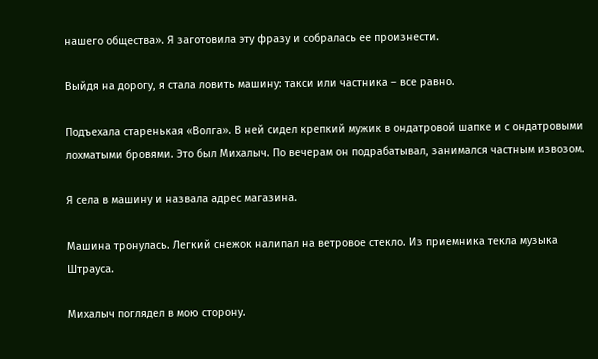нашего общества». Я заготовила эту фразу и собралась ее произнести.

Выйдя на дорогу, я стала ловить машину: такси или частника – все равно.

Подъехала старенькая «Волга». В ней сидел крепкий мужик в ондатровой шапке и с ондатровыми лохматыми бровями. Это был Михалыч. По вечерам он подрабатывал, занимался частным извозом.

Я села в машину и назвала адрес магазина.

Машина тронулась. Легкий снежок налипал на ветровое стекло. Из приемника текла музыка Штрауса.

Михалыч поглядел в мою сторону.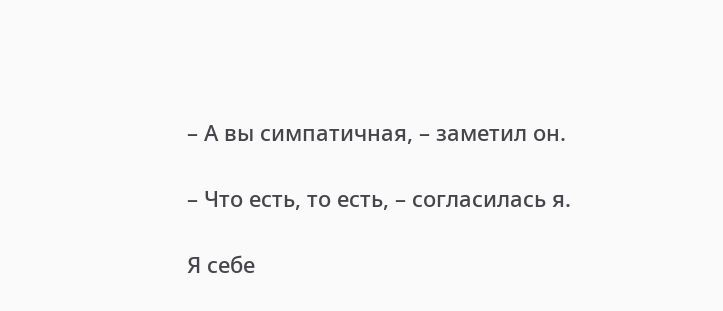– А вы симпатичная, – заметил он.

– Что есть, то есть, – согласилась я.

Я себе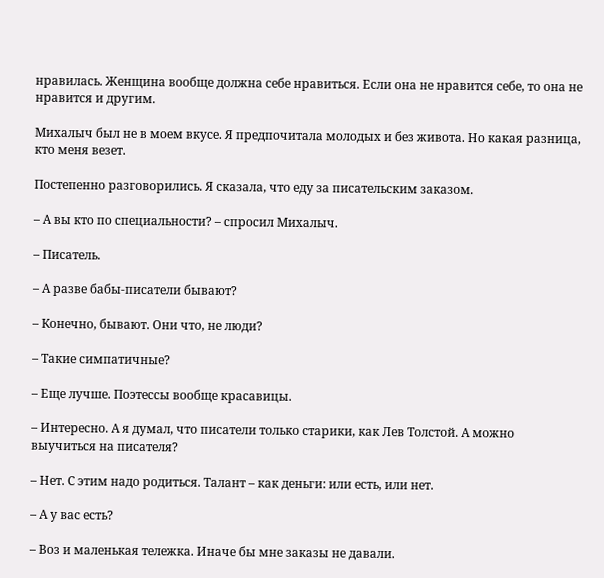нравилась. Женщина вообще должна себе нравиться. Если она не нравится себе, то она не нравится и другим.

Михалыч был не в моем вкусе. Я предпочитала молодых и без живота. Но какая разница, кто меня везет.

Постепенно разговорились. Я сказала, что еду за писательским заказом.

– А вы кто по специальности? – спросил Михалыч.

– Писатель.

– А разве бабы-писатели бывают?

– Конечно, бывают. Они что, не люди?

– Такие симпатичные?

– Еще лучше. Поэтессы вообще красавицы.

– Интересно. А я думал, что писатели только старики, как Лев Толстой. А можно выучиться на писателя?

– Нет. С этим надо родиться. Талант – как деньги: или есть, или нет.

– А у вас есть?

– Воз и маленькая тележка. Иначе бы мне заказы не давали.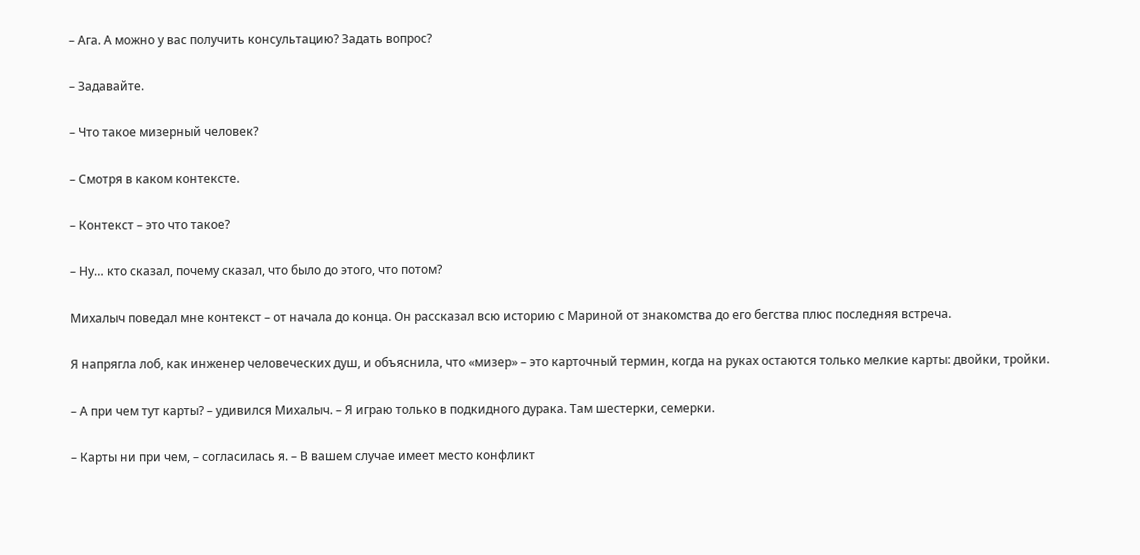– Ага. А можно у вас получить консультацию? Задать вопрос?

– Задавайте.

– Что такое мизерный человек?

– Смотря в каком контексте.

– Контекст – это что такое?

– Ну… кто сказал, почему сказал, что было до этого, что потом?

Михалыч поведал мне контекст – от начала до конца. Он рассказал всю историю с Мариной от знакомства до его бегства плюс последняя встреча.

Я напрягла лоб, как инженер человеческих душ, и объяснила, что «мизер» – это карточный термин, когда на руках остаются только мелкие карты: двойки, тройки.

– А при чем тут карты? – удивился Михалыч. – Я играю только в подкидного дурака. Там шестерки, семерки.

– Карты ни при чем, – согласилась я. – В вашем случае имеет место конфликт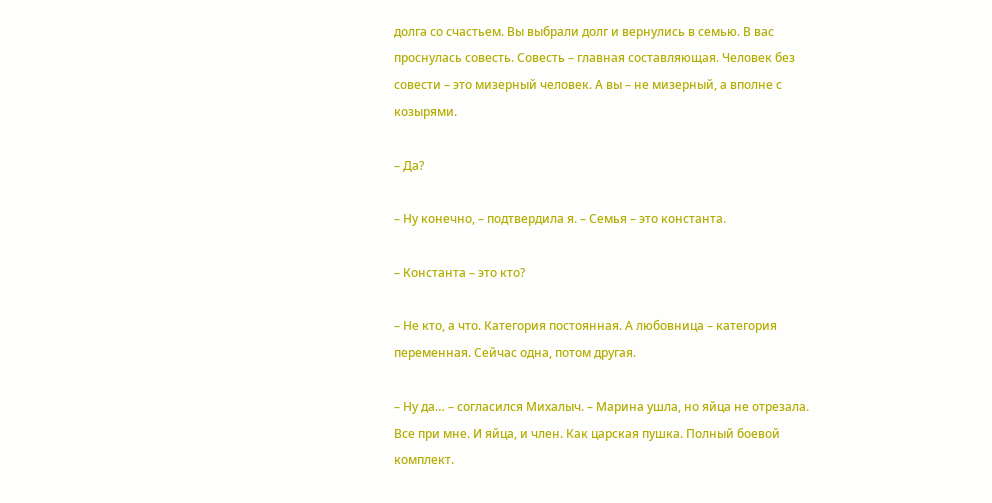долга со счастьем. Вы выбрали долг и вернулись в семью. В вас проснулась совесть. Совесть – главная составляющая. Человек без совести – это мизерный человек. А вы – не мизерный, а вполне с козырями.

– Да?

– Ну конечно, – подтвердила я. – Семья – это константа.

– Константа – это кто?

– Не кто, а что. Категория постоянная. А любовница – категория переменная. Сейчас одна, потом другая.

– Ну да… – согласился Михалыч. – Марина ушла, но яйца не отрезала. Все при мне. И яйца, и член. Как царская пушка. Полный боевой комплект.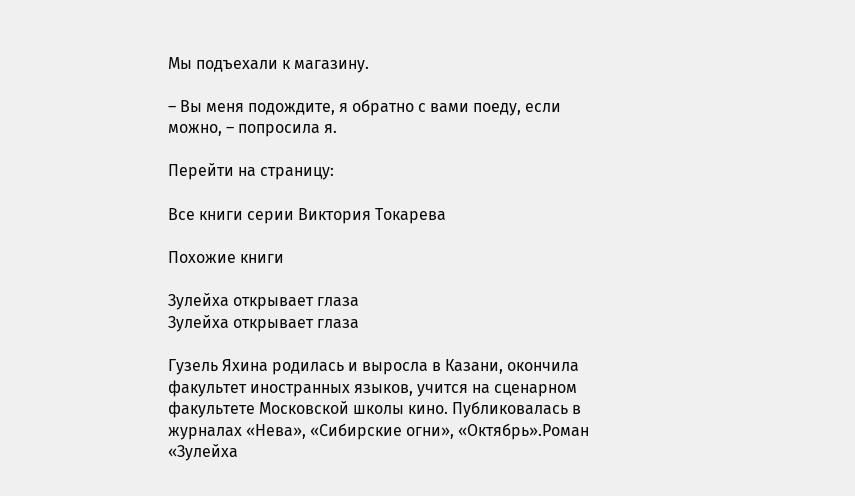Мы подъехали к магазину.

– Вы меня подождите, я обратно с вами поеду, если можно, – попросила я.

Перейти на страницу:

Все книги серии Виктория Токарева

Похожие книги

Зулейха открывает глаза
Зулейха открывает глаза

Гузель Яхина родилась и выросла в Казани, окончила факультет иностранных языков, учится на сценарном факультете Московской школы кино. Публиковалась в журналах «Нева», «Сибирские огни», «Октябрь».Роман «Зулейха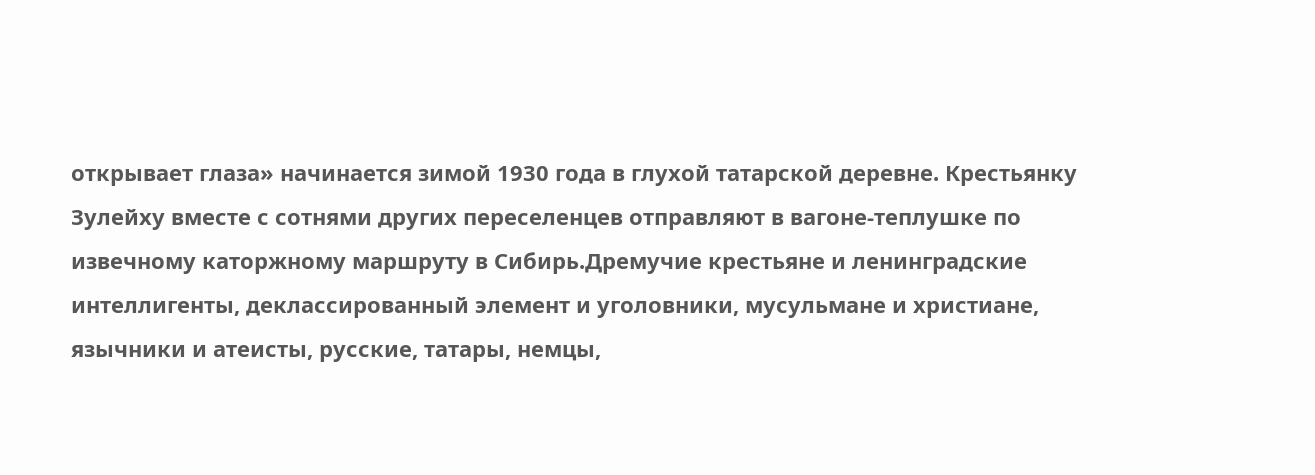открывает глаза» начинается зимой 1930 года в глухой татарской деревне. Крестьянку Зулейху вместе с сотнями других переселенцев отправляют в вагоне-теплушке по извечному каторжному маршруту в Сибирь.Дремучие крестьяне и ленинградские интеллигенты, деклассированный элемент и уголовники, мусульмане и христиане, язычники и атеисты, русские, татары, немцы,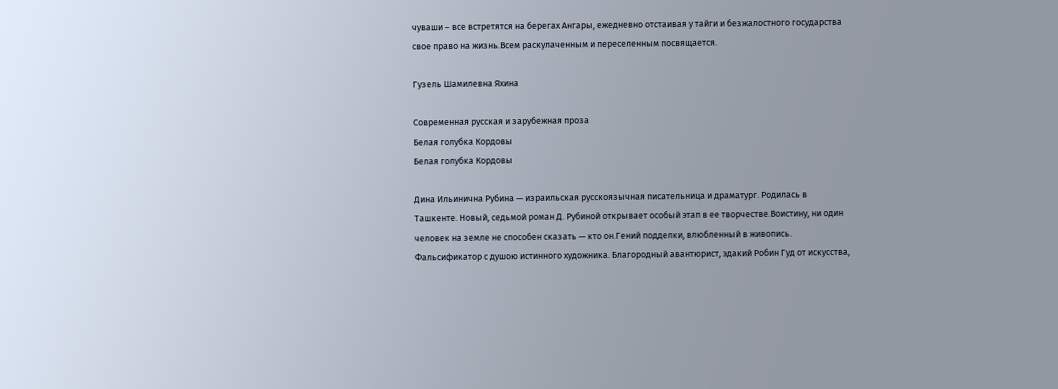чуваши – все встретятся на берегах Ангары, ежедневно отстаивая у тайги и безжалостного государства свое право на жизнь.Всем раскулаченным и переселенным посвящается.

Гузель Шамилевна Яхина

Современная русская и зарубежная проза
Белая голубка Кордовы
Белая голубка Кордовы

Дина Ильинична Рубина — израильская русскоязычная писательница и драматург. Родилась в Ташкенте. Новый, седьмой роман Д. Рубиной открывает особый этап в ее творчестве.Воистину, ни один человек на земле не способен сказать — кто он.Гений подделки, влюбленный в живопись. Фальсификатор с душою истинного художника. Благородный авантюрист, эдакий Робин Гуд от искусства,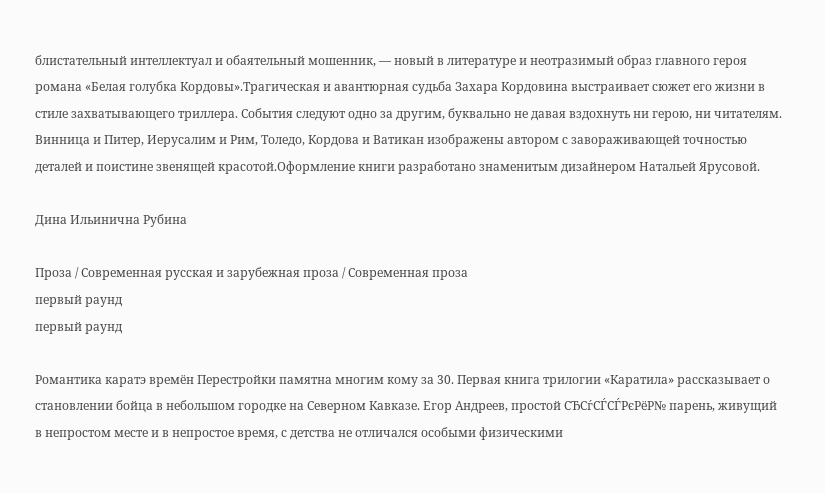блистательный интеллектуал и обаятельный мошенник, — новый в литературе и неотразимый образ главного героя романа «Белая голубка Кордовы».Трагическая и авантюрная судьба Захара Кордовина выстраивает сюжет его жизни в стиле захватывающего триллера. События следуют одно за другим, буквально не давая вздохнуть ни герою, ни читателям. Винница и Питер, Иерусалим и Рим, Толедо, Кордова и Ватикан изображены автором с завораживающей точностью деталей и поистине звенящей красотой.Оформление книги разработано знаменитым дизайнером Натальей Ярусовой.

Дина Ильинична Рубина

Проза / Современная русская и зарубежная проза / Современная проза
первый раунд
первый раунд

Романтика каратэ времён Перестройки памятна многим кому за 30. Первая книга трилогии «Каратила» рассказывает о становлении бойца в небольшом городке на Северном Кавказе. Егор Андреев, простой СЂСѓСЃСЃРєРёР№ парень, живущий в непростом месте и в непростое время, с детства не отличался особыми физическими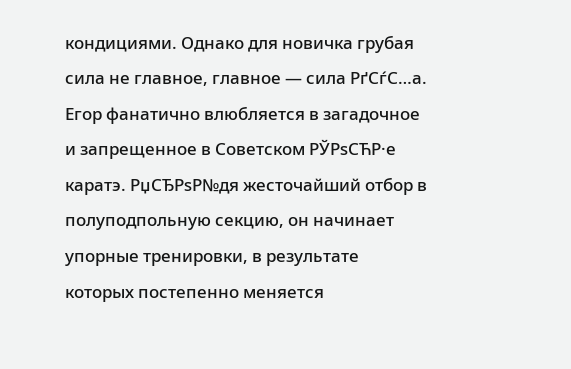кондициями. Однако для новичка грубая сила не главное, главное — сила РґСѓС…а. Егор фанатично влюбляется в загадочное и запрещенное в Советском РЎРѕСЋР·е каратэ. РџСЂРѕР№дя жесточайший отбор в полуподпольную секцию, он начинает упорные тренировки, в результате которых постепенно меняется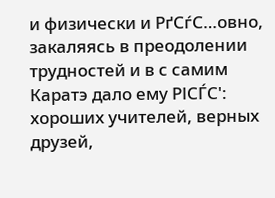и физически и РґСѓС…овно, закаляясь в преодолении трудностей и в с самим Каратэ дало ему РІСЃС': хороших учителей, верных друзей,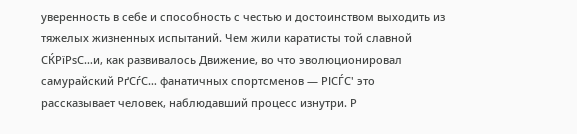уверенность в себе и способность с честью и достоинством выходить из тяжелых жизненных испытаний. Чем жили каратисты той славной СЌРїРѕС…и, как развивалось Движение, во что эволюционировал самурайский РґСѓС… фанатичных спортсменов — РІСЃС' это рассказывает человек, наблюдавший процесс изнутри. Р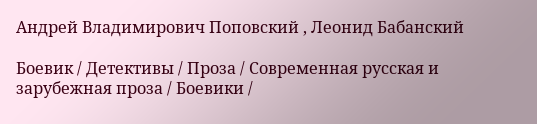Андрей Владимирович Поповский , Леонид Бабанский

Боевик / Детективы / Проза / Современная русская и зарубежная проза / Боевики /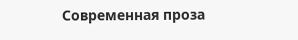Современная проза